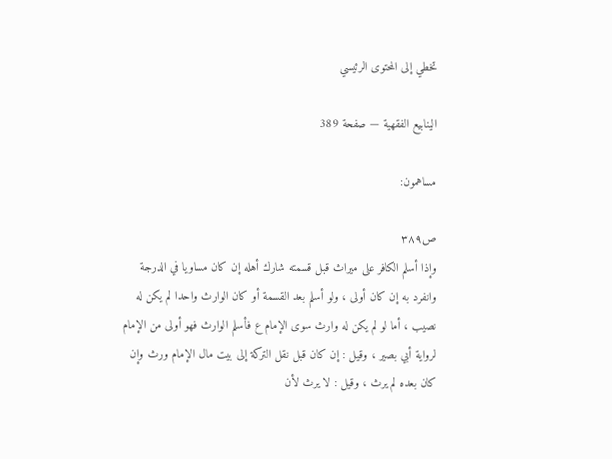تخطي إلى المحتوى الرئيسي

الينابيع الفقهية — صفحة 389

مساهمون:

ص٣٨٩
وإذا أسلم الكافر على ميراث قبل قسمته شارك أهله إن كان مساويا في الدرجة وانفرد به إن كان أولى ، ولو أسلم بعد القسمة أو كان الوارث واحدا لم يكن له نصيب ، أما لو لم يكن له وارث سوى الإمام ع فأسلم الوارث فهو أولى من الإمام لرواية أبي بصير ، وقيل : إن كان قبل نقل التركة إلى بيت مال الإمام ورث وإن كان بعده لم يرث ، وقيل : لا يرث لأن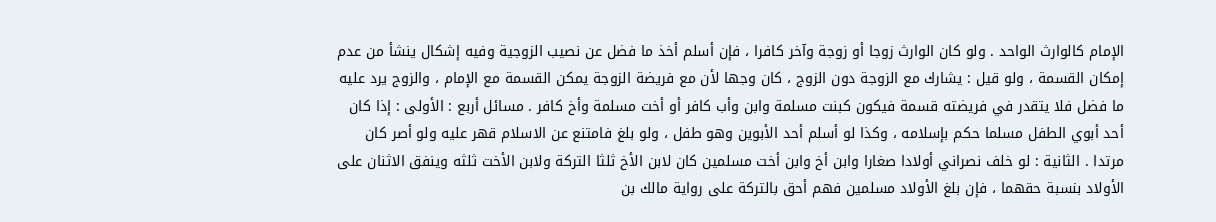الإمام كالوارث الواحد . ولو كان الوارث زوجا أو زوجة وآخر كافرا ، فإن أسلم أخذ ما فضل عن نصيب الزوجية وفيه إشكال ينشأ من عدم إمكان القسمة ، ولو قيل : يشارك مع الزوجة دون الزوج ، كان وجها لأن مع فريضة الزوجة يمكن القسمة مع الإمام ، والزوج يرد عليه ما فضل فلا يتقدر في فريضته قسمة فيكون كبنت مسلمة وابن وأب كافر أو أخت مسلمة وأخ كافر . مسائل أربع : الأولى : إذا كان أحد أبوي الطفل مسلما حكم بإسلامه ، وكذا لو أسلم أحد الأبوين وهو طفل ، ولو بلغ فامتنع عن الاسلام قهر عليه ولو أصر كان مرتدا . الثانية : لو خلف نصراني أولادا صغارا وابن أخ وابن أخت مسلمين كان لابن الأخ ثلثا التركة ولابن الأخت ثلثه وينفق الاثنان على الأولاد بنسبة حقهما ، فإن بلغ الأولاد مسلمين فهم أحق بالتركة على رواية مالك بن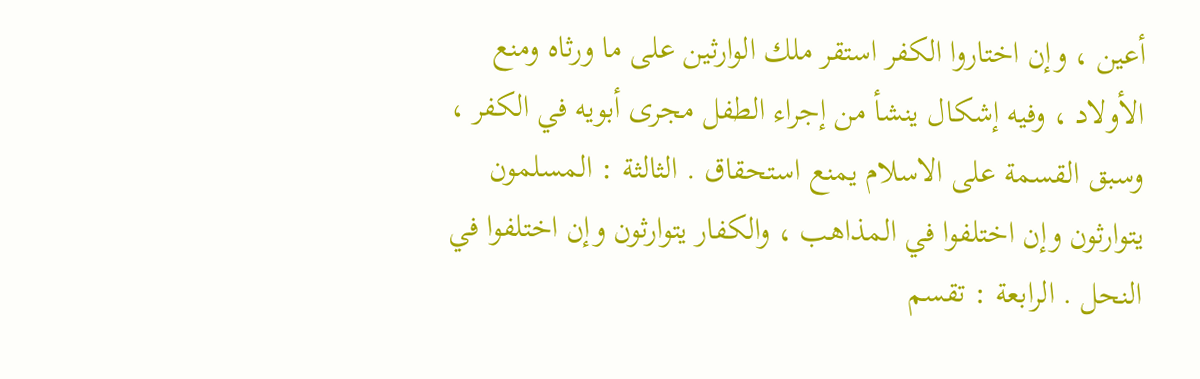أعين ، وإن اختاروا الكفر استقر ملك الوارثين على ما ورثاه ومنع الأولاد ، وفيه إشكال ينشأ من إجراء الطفل مجرى أبويه في الكفر ، وسبق القسمة على الاسلام يمنع استحقاق . الثالثة : المسلمون يتوارثون وإن اختلفوا في المذاهب ، والكفار يتوارثون وإن اختلفوا في النحل . الرابعة : تقسم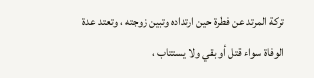تركة المرتد عن فطرة حين ارتداده وتبين زوجته ، وتعتد عدة الوفاة سواء قتل أو بقي ولا يستتاب ،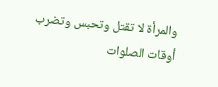والمرأة لا تقتل وتحبس وتضرب أوقات الصلوات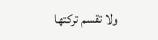ولا تقسم تركتها